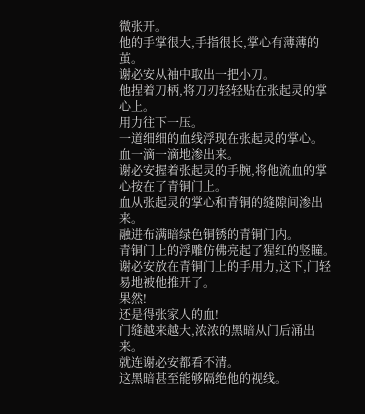微张开。
他的手掌很大,手指很长,掌心有薄薄的茧。
谢必安从袖中取出一把小刀。
他捏着刀柄,将刀刃轻轻贴在张起灵的掌心上。
用力往下一压。
一道细细的血线浮现在张起灵的掌心。
血一滴一滴地渗出来。
谢必安握着张起灵的手腕,将他流血的掌心按在了青铜门上。
血从张起灵的掌心和青铜的缝隙间渗出来。
融进布满暗绿色铜锈的青铜门内。
青铜门上的浮雕仿佛亮起了猩红的竖瞳。
谢必安放在青铜门上的手用力,这下,门轻易地被他推开了。
果然!
还是得张家人的血!
门缝越来越大,浓浓的黑暗从门后涌出来。
就连谢必安都看不清。
这黑暗甚至能够隔绝他的视线。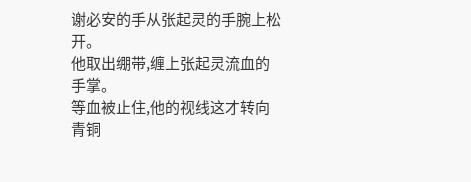谢必安的手从张起灵的手腕上松开。
他取出绷带,缠上张起灵流血的手掌。
等血被止住,他的视线这才转向青铜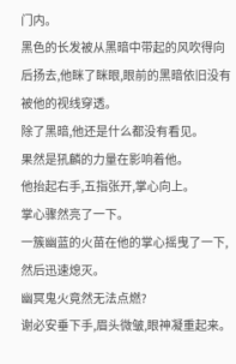门内。
黑色的长发被从黑暗中带起的风吹得向后扬去,他眯了眯眼,眼前的黑暗依旧没有被他的视线穿透。
除了黑暗,他还是什么都没有看见。
果然是犼麟的力量在影响着他。
他抬起右手,五指张开,掌心向上。
掌心骤然亮了一下。
一簇幽蓝的火苗在他的掌心摇曳了一下,然后迅速熄灭。
幽冥鬼火竟然无法点燃?
谢必安垂下手,眉头微皱,眼神凝重起来。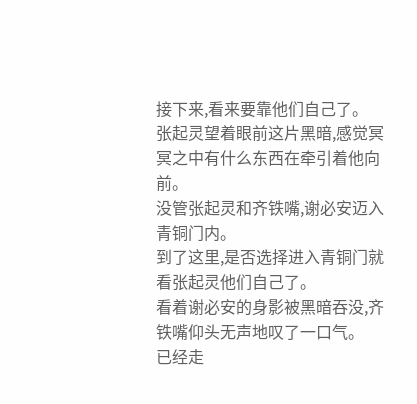接下来,看来要靠他们自己了。
张起灵望着眼前这片黑暗,感觉冥冥之中有什么东西在牵引着他向前。
没管张起灵和齐铁嘴,谢必安迈入青铜门内。
到了这里,是否选择进入青铜门就看张起灵他们自己了。
看着谢必安的身影被黑暗吞没,齐铁嘴仰头无声地叹了一口气。
已经走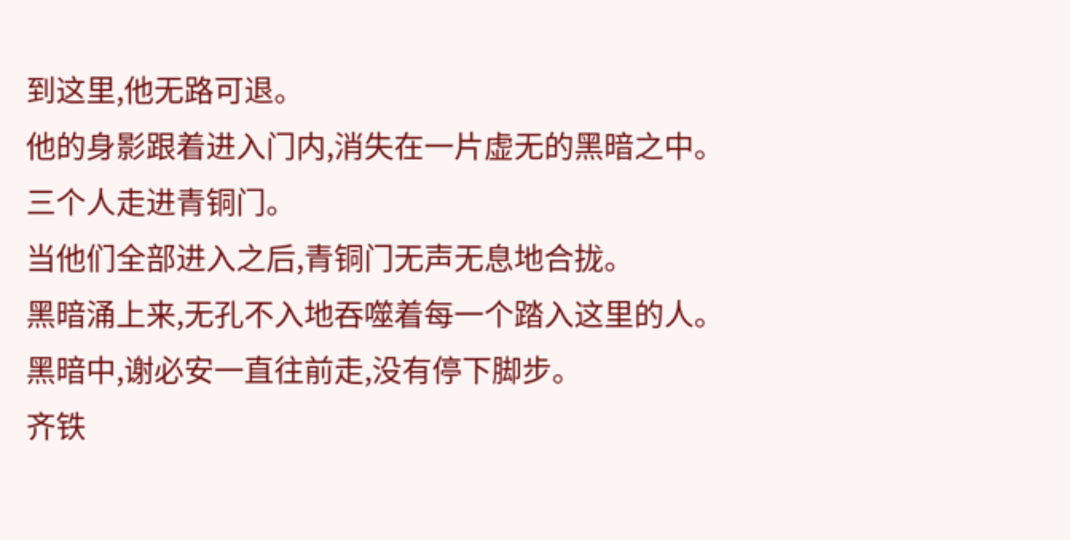到这里,他无路可退。
他的身影跟着进入门内,消失在一片虚无的黑暗之中。
三个人走进青铜门。
当他们全部进入之后,青铜门无声无息地合拢。
黑暗涌上来,无孔不入地吞噬着每一个踏入这里的人。
黑暗中,谢必安一直往前走,没有停下脚步。
齐铁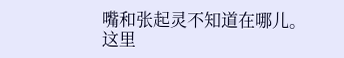嘴和张起灵不知道在哪儿。
这里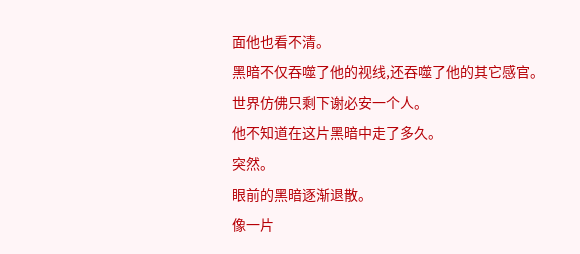面他也看不清。
黑暗不仅吞噬了他的视线,还吞噬了他的其它感官。
世界仿佛只剩下谢必安一个人。
他不知道在这片黑暗中走了多久。
突然。
眼前的黑暗逐渐退散。
像一片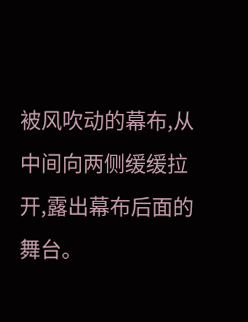被风吹动的幕布,从中间向两侧缓缓拉开,露出幕布后面的舞台。